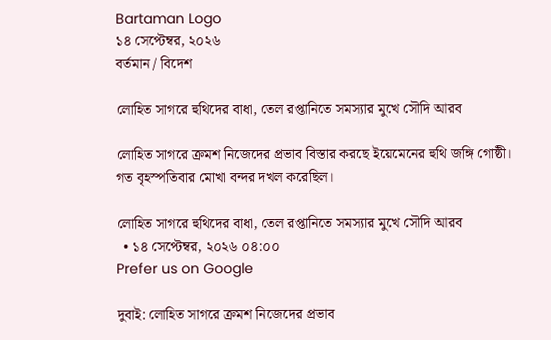Bartaman Logo
১৪ সেপ্টেম্বর, ২০২৬
বর্তমান / বিদেশ

লোহিত সাগরে হুথিদের বাধা, তেল রপ্তানিতে সমস্যার মুখে সৌদি আরব

লোহিত সাগরে ক্রমশ নিজেদের প্রভাব বিস্তার করছে ইয়েমেনের হুথি জঙ্গি গোষ্ঠী। গত বৃহস্পতিবার মোখা বন্দর দখল করেছিল।

লোহিত সাগরে হুথিদের বাধা, তেল রপ্তানিতে সমস্যার মুখে সৌদি আরব
  • ১৪ সেপ্টেম্বর, ২০২৬ ০৪:০০
Prefer us on Google

দুবাই: লোহিত সাগরে ক্রমশ নিজেদের প্রভাব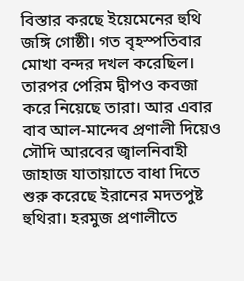বিস্তার করছে ইয়েমেনের হুথি জঙ্গি গোষ্ঠী। গত বৃহস্পতিবার মোখা বন্দর দখল করেছিল। তারপর পেরিম দ্বীপও কবজা করে নিয়েছে তারা। আর এবার বাব আল-মান্দেব প্রণালী দিয়েও সৌদি আরবের জ্বালনিবাহী জাহাজ যাতায়াতে বাধা দিতে শুরু করেছে ইরানের মদতপুষ্ট হুথিরা। হরমুজ প্রণালীতে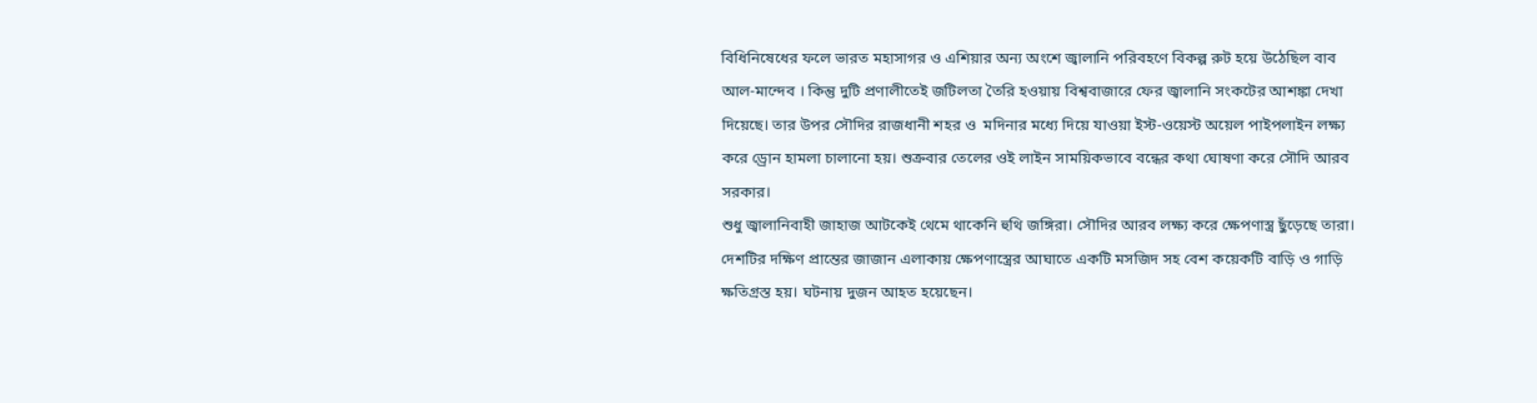বিধিনিষেধের ফলে ভারত মহাসাগর ও এশিয়ার অন্য অংশে জ্বালানি পরিবহণে বিকল্প রুট হয়ে উঠেছিল বাব আল-মান্দেব । কিন্তু দুটি প্রণালীতেই জটিলতা তৈরি হওয়ায় বিশ্ববাজারে ফের জ্বালানি সংকটের আশঙ্কা দেখা দিয়েছে। তার উপর সৌদির রাজধানী শহর ও  মদিনার মধ্যে দিয়ে যাওয়া ইস্ট-ওয়েস্ট অয়েল পাইপলাইন লক্ষ্য করে ড্রোন হামলা চালানো হয়। শুক্রবার তেলের ওই লাইন সাময়িকভাবে বন্ধের কথা ঘোষণা করে সৌদি আরব সরকার।
শুধু জ্বালানিবাহী জাহাজ আটকেই থেমে থাকেনি হুথি জঙ্গিরা। সৌদির আরব লক্ষ্য করে ক্ষেপণাস্ত্র ছুঁড়েছে তারা। দেশটির দক্ষিণ প্রাম্তের জাজান এলাকায় ক্ষেপণাস্ত্রের আঘাতে একটি মসজিদ সহ বেশ কয়েকটি বাড়ি ও গাড়ি ক্ষতিগ্রস্ত হয়। ঘটনায় দুজন আহত হয়েছেন।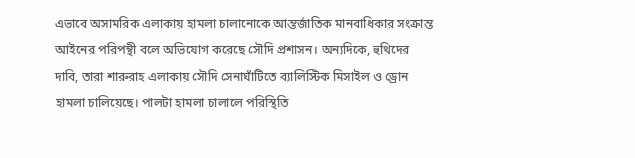এভাবে অসামরিক এলাকায় হামলা চালানোকে আন্তর্জাতিক মানবাধিকার সংক্রান্ত আইনের পরিপন্থী বলে অভিযোগ করেছে সৌদি প্রশাসন। অন্যদিকে, হুথিদের দাবি, তারা শারুরাহ এলাকায় সৌদি সেনাঘাঁটিতে ব্যালিস্টিক মিসাইল ও ড্রোন হামলা চালিয়েছে। পালটা হামলা চালালে পরিস্থিতি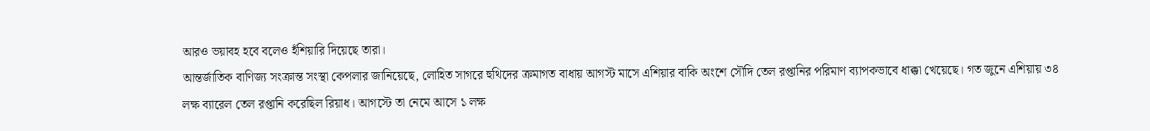আরও ভয়াবহ হবে বলেও হঁশিয়ারি দিয়েছে তারা।
আন্তর্জাতিক বাণিজ্য সংক্রান্ত সংস্থা কেপলার জানিয়েছে, লোহিত সাগরে হুথিদের ক্রমাগত বাধায় আগস্ট মাসে এশিয়ার বাকি অংশে সৌদি তেল রপ্তানির পরিমাণ ব্যাপকভাবে ধাক্কা খেয়েছে। গত জুনে এশিয়ায় ৩৪ লক্ষ ব্যারেল তেল রপ্তানি করেছিল রিয়াধ। আগস্টে তা নেমে আসে ১ লক্ষ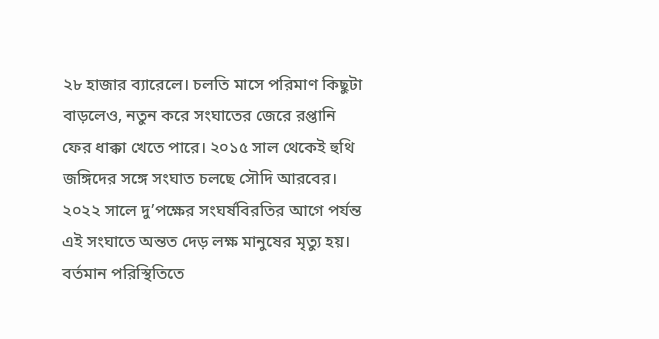২৮ হাজার ব্যারেলে। চলতি মাসে পরিমাণ কিছুটা বাড়লেও, নতুন করে সংঘাতের জেরে রপ্তানি ফের ধাক্কা খেতে পারে। ২০১৫ সাল থেকেই হুথি জঙ্গিদের সঙ্গে সংঘাত চলছে সৌদি আরবের। ২০২২ সালে দু’পক্ষের সংঘর্ষবিরতির আগে পর্যন্ত এই সংঘাতে অন্তত দেড় লক্ষ মানুষের মৃত্যু হয়। বর্তমান পরিস্থিতিতে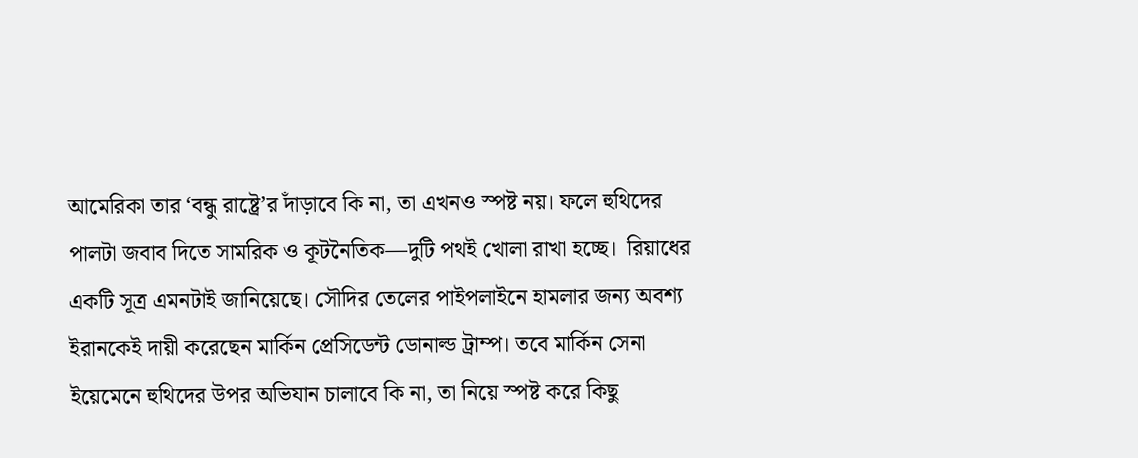আমেরিকা তার ‘বন্ধু রাষ্ট্রে’র দাঁড়াবে কি না, তা এখনও স্পষ্ট নয়। ফলে হুথিদের পালটা জবাব দিতে সামরিক ও কূটনৈতিক—দুটি পথই খোলা রাখা হচ্ছে।  রিয়াধের একটি সূত্র এমনটাই জানিয়েছে। সৌদির তেলের পাইপলাইনে হামলার জন্য অবশ্য ইরানকেই দায়ী করেছেন মার্কিন প্রেসিডেন্ট ডোনাল্ড ট্রাম্প। তবে মার্কিন সেনা ইয়েমেনে হুথিদের উপর অভিযান চালাবে কি না, তা নিয়ে স্পষ্ট করে কিছু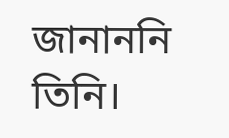জানাননি তিনি।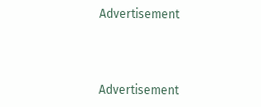Advertisement



Advertisement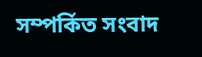সম্পর্কিত সংবাদ